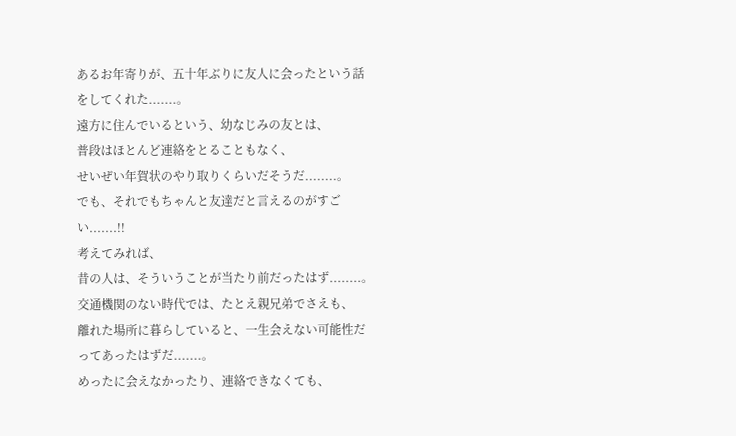あるお年寄りが、五十年ぶりに友人に会ったという話をしてくれた.......。
遠方に住んでいるという、幼なじみの友とは、
普段はほとんど連絡をとることもなく、
せいぜい年賀状のやり取りくらいだそうだ........。
でも、それでもちゃんと友達だと言えるのがすごい.......!!
考えてみれば、
昔の人は、そういうことが当たり前だったはず........。
交通機関のない時代では、たとえ親兄弟でさえも、
離れた場所に暮らしていると、一生会えない可能性だってあったはずだ.......。
めったに会えなかったり、連絡できなくても、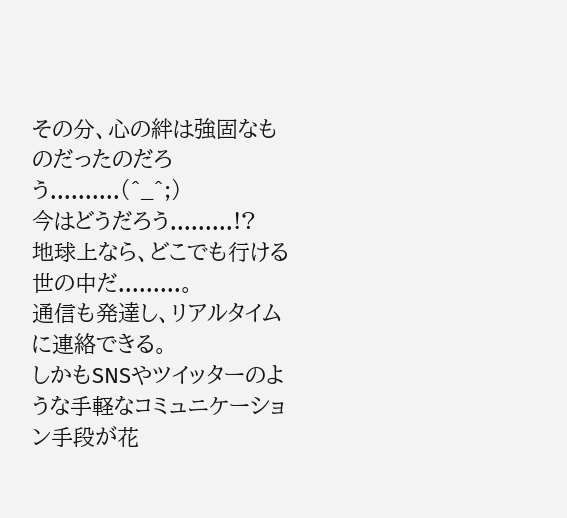その分、心の絆は強固なものだったのだろう..........(^_^;)
今はどうだろう.........!?
地球上なら、どこでも行ける世の中だ.........。
通信も発達し、リアルタイムに連絡できる。
しかもSNSやツイッターのような手軽なコミュニケーション手段が花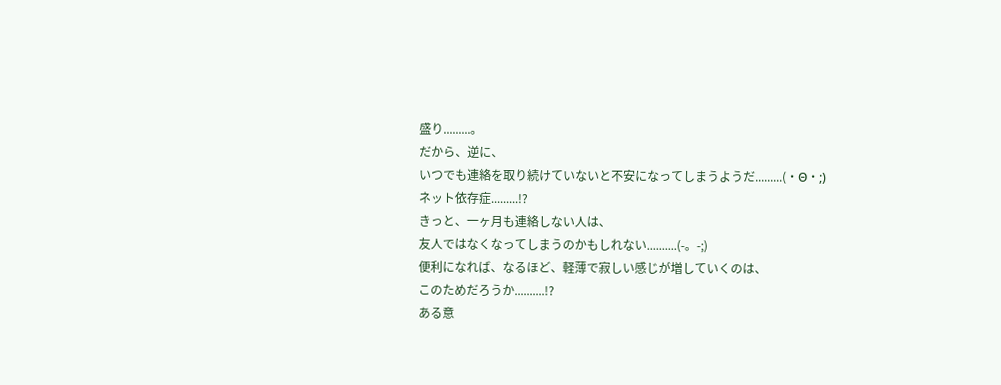盛り.........。
だから、逆に、
いつでも連絡を取り続けていないと不安になってしまうようだ.........(・Θ・;)
ネット依存症.........!?
きっと、一ヶ月も連絡しない人は、
友人ではなくなってしまうのかもしれない..........(-。-;)
便利になれば、なるほど、軽薄で寂しい感じが増していくのは、
このためだろうか..........!?
ある意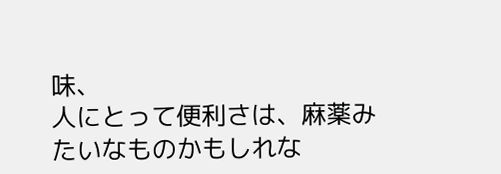味、
人にとって便利さは、麻薬みたいなものかもしれな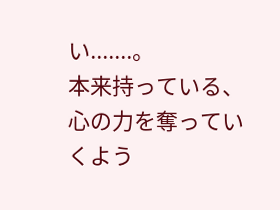い.......。
本来持っている、心の力を奪っていくよう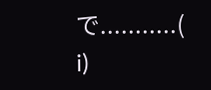で...........( i)